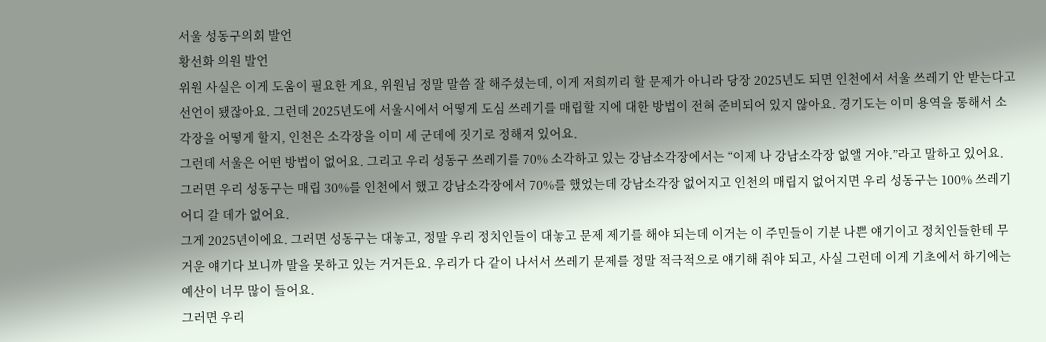서울 성동구의회 발언
황선화 의원 발언
위원 사실은 이게 도움이 필요한 게요, 위원님 정말 말씀 잘 해주셨는데, 이게 저희끼리 할 문제가 아니라 당장 2025년도 되면 인천에서 서울 쓰레기 안 받는다고 선언이 됐잖아요. 그런데 2025년도에 서울시에서 어떻게 도심 쓰레기를 매립할 지에 대한 방법이 전혀 준비되어 있지 않아요. 경기도는 이미 용역을 통해서 소각장을 어떻게 할지, 인천은 소각장을 이미 세 군데에 짓기로 정해져 있어요.
그런데 서울은 어떤 방법이 없어요. 그리고 우리 성동구 쓰레기를 70% 소각하고 있는 강남소각장에서는 “이제 나 강남소각장 없앨 거야.”라고 말하고 있어요. 그러면 우리 성동구는 매립 30%를 인천에서 했고 강남소각장에서 70%를 했었는데 강남소각장 없어지고 인천의 매립지 없어지면 우리 성동구는 100% 쓰레기 어디 갈 데가 없어요.
그게 2025년이에요. 그러면 성동구는 대놓고, 정말 우리 정치인들이 대놓고 문제 제기를 해야 되는데 이거는 이 주민들이 기분 나쁜 얘기이고 정치인들한테 무거운 얘기다 보니까 말을 못하고 있는 거거든요. 우리가 다 같이 나서서 쓰레기 문제를 정말 적극적으로 얘기해 줘야 되고, 사실 그런데 이게 기초에서 하기에는 예산이 너무 많이 들어요.
그러면 우리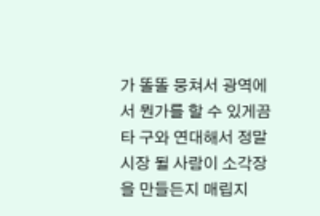가 똘똘 뭉쳐서 광역에서 뭔가를 할 수 있게끔 타 구와 연대해서 정말 시장 될 사람이 소각장을 만들든지 매립지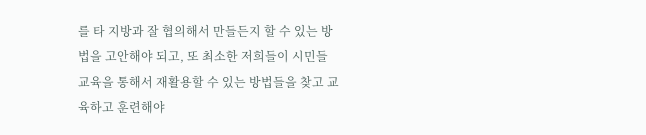를 타 지방과 잘 협의해서 만들든지 할 수 있는 방법을 고안해야 되고, 또 최소한 저희들이 시민들 교육을 통해서 재활용할 수 있는 방법들을 찾고 교육하고 훈련해야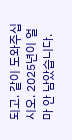되고. 같이 도와주십시오. 2025년이 얼마 안 남았습니다.